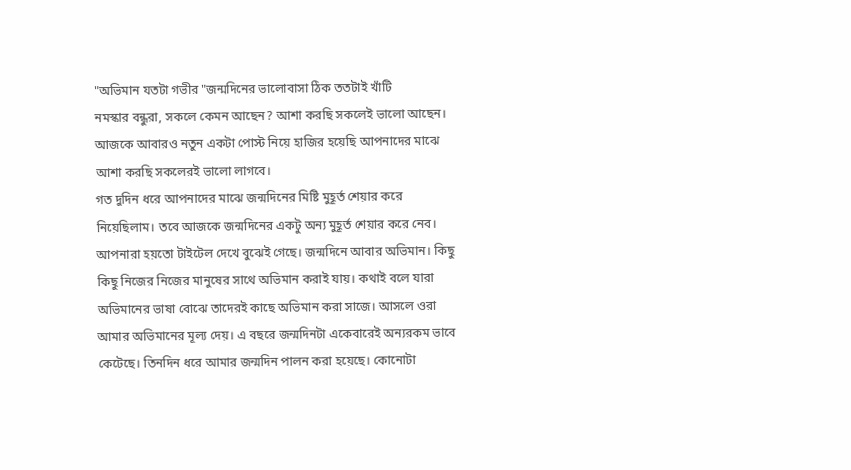"অভিমান যতটা গভীর "জন্মদিনের ভালোবাসা ঠিক ততটাই খাঁটি
নমস্কার বন্ধুরা, সকলে কেমন আছেন? আশা করছি সকলেই ভালো আছেন। আজকে আবারও নতুন একটা পোস্ট নিয়ে হাজির হয়েছি আপনাদের মাঝে আশা করছি সকলেরই ভালো লাগবে।
গত দুদিন ধরে আপনাদের মাঝে জন্মদিনের মিষ্টি মুহূর্ত শেয়ার করে নিয়েছিলাম। তবে আজকে জন্মদিনের একটু অন্য মুহূর্ত শেয়ার করে নেব। আপনারা হয়তো টাইটেল দেখে বুঝেই গেছে। জন্মদিনে আবার অভিমান। কিছু কিছু নিজের নিজের মানুষের সাথে অভিমান করাই যায়। কথাই বলে যারা অভিমানের ভাষা বোঝে তাদেরই কাছে অভিমান করা সাজে। আসলে ওরা আমার অভিমানের মূল্য দেয়। এ বছরে জন্মদিনটা একেবারেই অন্যরকম ভাবে কেটেছে। তিনদিন ধরে আমার জন্মদিন পালন করা হয়েছে। কোনোটা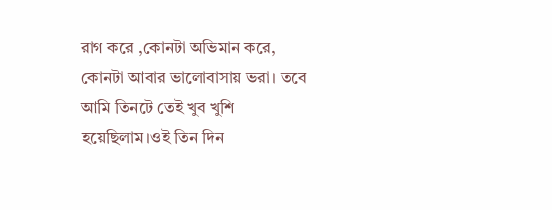রাগ করে ,কোনটা অভিমান করে, কোনটা আবার ভালোবাসায় ভরা। তবে আমি তিনটে তেই খুব খুশি হয়েছিলাম।ওই তিন দিন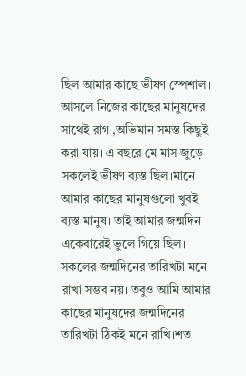ছিল আমার কাছে ভীষণ স্পেশাল। আসলে নিজের কাছের মানুষদের সাথেই রাগ ,অভিমান সমস্ত কিছুই করা যায়। এ বছরে মে মাস জুড়ে সকলেই ভীষণ ব্যস্ত ছিল।মানে আমার কাছের মানুষগুলো খুবই ব্যস্ত মানুষ। তাই আমার জন্মদিন একেবারেই ভুলে গিয়ে ছিল।
সকলের জন্মদিনের তারিখটা মনে রাখা সম্ভব নয়। তবুও আমি আমার কাছের মানুষদের জন্মদিনের তারিখটা ঠিকই মনে রাখি।শত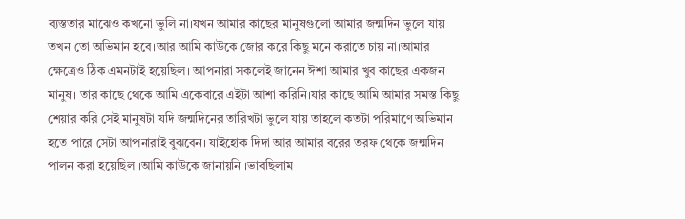ব্যস্ততার মাঝেও কখনো ভুলি না।যখন আমার কাছের মানুষগুলো আমার জন্মদিন ভুলে যায় তখন তো অভিমান হবে।আর আমি কাউকে জোর করে কিছু মনে করাতে চায় না।আমার ক্ষেত্রেও ঠিক এমনটাই হয়েছিল। আপনারা সকলেই জানেন ঈশা আমার খুব কাছের একজন মানুষ। তার কাছে থেকে আমি একেবারে এইটা আশা করিনি।যার কাছে আমি আমার সমস্ত কিছু শেয়ার করি সেই মানুষটা যদি জন্মদিনের তারিখটা ভুলে যায় তাহলে কতটা পরিমাণে অভিমান হতে পারে সেটা আপনারাই বুঝবেন। যাইহোক দিদা আর আমার বরের তরফ থেকে জন্মদিন পালন করা হয়েছিল ।আমি কাউকে জানায়নি ।ভাবছিলাম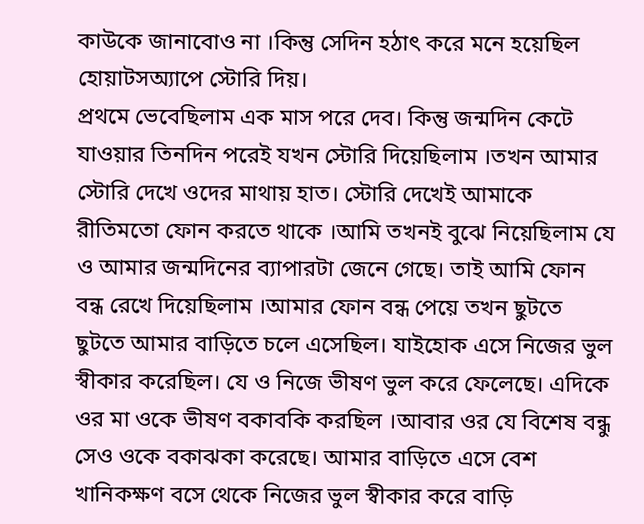কাউকে জানাবোও না ।কিন্তু সেদিন হঠাৎ করে মনে হয়েছিল হোয়াটসঅ্যাপে স্টোরি দিয়।
প্রথমে ভেবেছিলাম এক মাস পরে দেব। কিন্তু জন্মদিন কেটে যাওয়ার তিনদিন পরেই যখন স্টোরি দিয়েছিলাম ।তখন আমার স্টোরি দেখে ওদের মাথায় হাত। স্টোরি দেখেই আমাকে রীতিমতো ফোন করতে থাকে ।আমি তখনই বুঝে নিয়েছিলাম যে ও আমার জন্মদিনের ব্যাপারটা জেনে গেছে। তাই আমি ফোন বন্ধ রেখে দিয়েছিলাম ।আমার ফোন বন্ধ পেয়ে তখন ছুটতে ছুটতে আমার বাড়িতে চলে এসেছিল। যাইহোক এসে নিজের ভুল স্বীকার করেছিল। যে ও নিজে ভীষণ ভুল করে ফেলেছে। এদিকে ওর মা ওকে ভীষণ বকাবকি করছিল ।আবার ওর যে বিশেষ বন্ধু সেও ওকে বকাঝকা করেছে। আমার বাড়িতে এসে বেশ খানিকক্ষণ বসে থেকে নিজের ভুল স্বীকার করে বাড়ি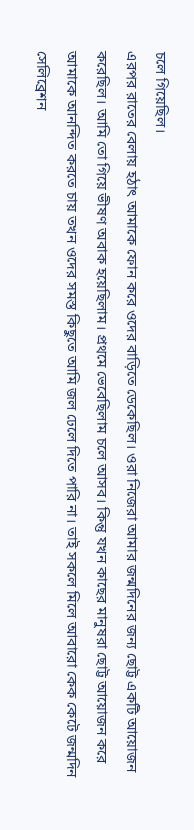চলে গিয়েছিল।
এরপর রাতের বেলায় হঠাৎ আমাকে ফোন করে ওদের বাড়িতে ডেকেছিল। ওরা নিজেরা আমার জন্মদিনের জন্য ছোট্ট একটি আয়োজন করেছিল। আমি তো গিয়ে ভীষণ অবাক হয়েছিলাম। প্রথমে ভেবেছিলাম চলে আসব। কিন্তু যখন কাছের মানুষরা ছোট্ট আয়োজন করে আমাকে আনন্দিত করতে চায় তখন ওদের সমস্ত কিছুতে আমি জল ঢেলে দিতে পারি না। তাই সকলে মিলে আবারো কেক কেটে জন্মদিন সেলিব্রেশন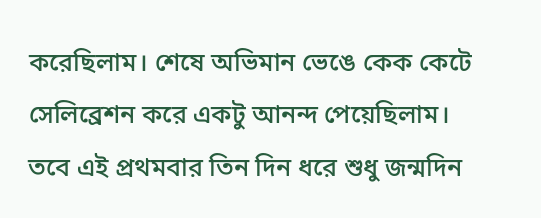করেছিলাম। শেষে অভিমান ভেঙে কেক কেটে সেলিব্রেশন করে একটু আনন্দ পেয়েছিলাম। তবে এই প্রথমবার তিন দিন ধরে শুধু জন্মদিন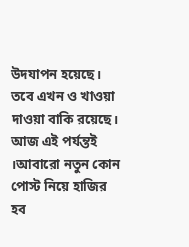উদযাপন হয়েছে। তবে এখন ও খাওয়া দাওয়া বাকি রয়েছে।
আজ এই পর্যন্তই ।আবারো নতুন কোন পোস্ট নিয়ে হাজির হব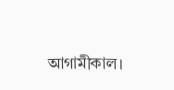আগামীকাল।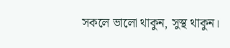সকলে ভালো থাকুন, সুস্থ থাকুন।